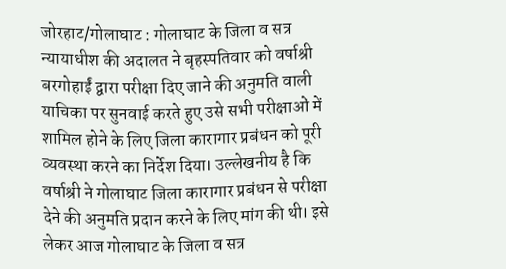जोरहाट/गोलाघाट : गोलाघाट के जिला व सत्र न्यायाधीश की अदालत ने बृहस्पतिवार को वर्षाश्री बरगोहाईं द्वारा परीक्षा दिए जाने की अनुमति वाली याचिका पर सुनवाई करते हुए उसे सभी परीक्षाओं में शामिल होने के लिए जिला कारागार प्रबंधन को पूरी व्यवस्था करने का निर्देश दिया। उल्लेखनीय है कि वर्षाश्री ने गोलाघाट जिला कारागार प्रबंधन से परीक्षा देने की अनुमति प्रदान करने के लिए मांग की थी। इसे लेकर आज गोलाघाट के जिला व सत्र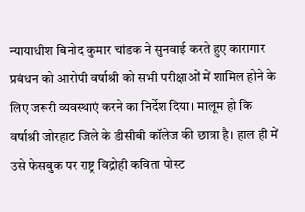न्यायाधीश बिनोद कुमार चांडक ने सुनवाई करते हुए कारागार प्रबंधन को आरोपी वर्षाश्री को सभी परीक्षाओं में शामिल होने के लिए जरूरी व्यवस्थाएं करने का निर्देश दिया। मालूम हो कि वर्षाश्री जोरहाट जिले के डीसीबी कॉलेज की छात्रा है। हाल ही में उसे फेसबुक पर राष्ट्र विद्रोही कविता पोस्ट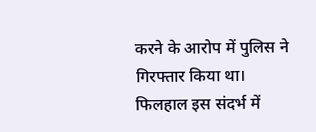करने के आरोप में पुलिस ने गिरफ्तार किया था। फिलहाल इस संदर्भ में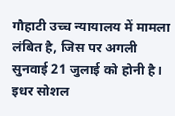गौहाटी उच्च न्यायालय में मामला लंबित है, जिस पर अगली सुनवाई 21 जुलाई को होनी है। इधर सोशल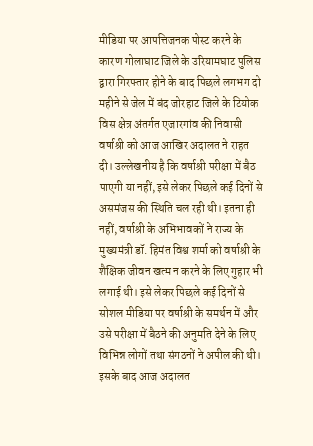मीडिया पर आपत्तिजनक पोस्ट करने के कारण गोलाघाट जिले के उरियामघाट पुलिस द्वारा गिरफ्तार होने के बाद पिछले लगभग दो महीने से जेल में बंद जोरहाट जिले के टियोक विस क्षेत्र अंतर्गत एजारगांव की निवासी वर्षाश्री को आज आखिर अदालत ने राहत दी। उल्लेखनीय है कि वर्षाश्री परीक्षा में बैठ पाएगी या नहीं, इसे लेकर पिछले कई दिनों से असमंजस की स्थिति चल रही थी। इतना ही नहीं, वर्षाश्री के अभिभावकों ने राज्य के मुख्यमंत्री डॉ. हिमंत विश्व शर्मा को वर्षाश्री के शैक्षिक जीवन खत्म न करने के लिए गुहार भी लगाई थी। इसे लेकर पिछले कई दिनों से सोशल मीडिया पर वर्षाश्री के समर्थन में और उसे परीक्षा में बैठने की अनुमति देने के लिए विभिन्न लोगों तथा संगठनों ने अपील की थी। इसके बाद आज अदालत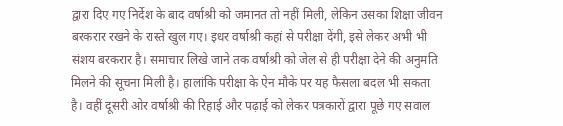द्वारा दिए गए निर्देश के बाद वर्षाश्री को जमानत तो नहीं मिली, लेकिन उसका शिक्षा जीवन बरकरार रखने के रास्ते खुल गए। इधर वर्षाश्री कहां से परीक्षा देंगी, इसे लेकर अभी भी संशय बरकरार है। समाचार लिखे जाने तक वर्षाश्री को जेल से ही परीक्षा देने की अनुमति मिलने की सूचना मिली है। हालांकि परीक्षा के ऐन मौके पर यह फैसला बदल भी सकता है। वहीं दूसरी ओर वर्षाश्री की रिहाई और पढ़ाई को लेकर पत्रकारों द्वारा पूछे गए सवाल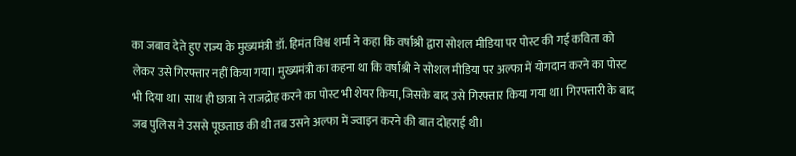का जबाव देते हुए राज्य के मुख्यमंत्री डॉ. हिमंत विश्व शर्मा ने कहा कि वर्षाश्री द्वारा सोशल मीडिया पर पोस्ट की गई कविता को लेकर उसे गिरफ्तार नहीं किया गया। मुख्यमंत्री का कहना था कि वर्षाश्री ने सोशल मीडिया पर अल्फा में योगदान करने का पोस्ट भी दिया था। साथ ही छात्रा ने राजद्रोह करने का पोस्ट भी शेयर किया, जिसके बाद उसे गिरफ्तार किया गया था। गिरफ्तारी के बाद जब पुलिस ने उससे पूछताछ की थी तब उसने अल्फा में ज्वाइन करने की बात दोहराई थी।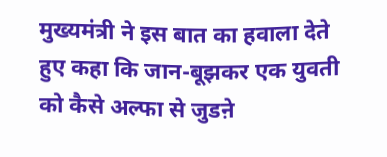मुख्यमंत्री ने इस बात का हवाला देते हुए कहा कि जान-बूझकर एक युवती को कैसे अल्फा से जुडऩे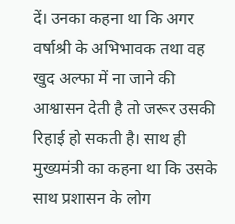दें। उनका कहना था कि अगर वर्षाश्री के अभिभावक तथा वह खुद अल्फा में ना जाने की आश्वासन देती है तो जरूर उसकी रिहाई हो सकती है। साथ ही मुख्यमंत्री का कहना था कि उसके साथ प्रशासन के लोग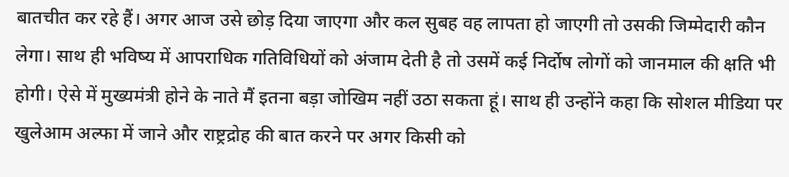बातचीत कर रहे हैं। अगर आज उसे छोड़ दिया जाएगा और कल सुबह वह लापता हो जाएगी तो उसकी जिम्मेदारी कौन लेगा। साथ ही भविष्य में आपराधिक गतिविधियों को अंजाम देती है तो उसमें कई निर्दोष लोगों को जानमाल की क्षति भी होगी। ऐसे में मुख्यमंत्री होने के नाते मैं इतना बड़ा जोखिम नहीं उठा सकता हूं। साथ ही उन्होंने कहा कि सोशल मीडिया पर खुलेआम अल्फा में जाने और राष्ट्रद्रोह की बात करने पर अगर किसी को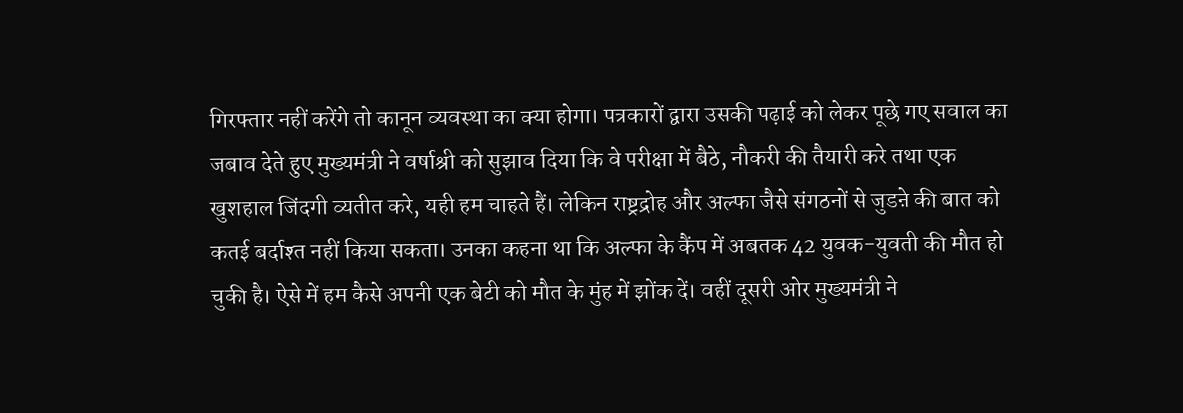गिरफ्तार नहीं करेंगे तो कानून व्यवस्था का क्या होगा। पत्रकारों द्वारा उसकी पढ़ाई को लेकर पूछे गए सवाल का जबाव देते हुए मुख्यमंत्री ने वर्षाश्री को सुझाव दिया कि वे परीक्षा में बैठे, नौकरी की तैयारी करे तथा एक खुशहाल जिंदगी व्यतीत करे, यही हम चाहते हैं। लेकिन राष्ट्रद्रोह और अल्फा जैसे संगठनों से जुडऩे की बात को कतई बर्दाश्त नहीं किया सकता। उनका कहना था कि अल्फा के कैंप में अबतक 42 युवक-युवती की मौत हो चुकी है। ऐसे में हम कैसे अपनी एक बेटी को मौत के मुंह में झोंक दें। वहीं दूसरी ओर मुख्यमंत्री ने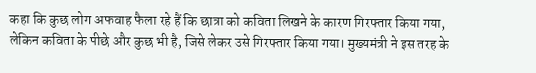कहा कि कुछ लोग अफवाह फैला रहे हैं कि छात्रा को कविता लिखने के कारण गिरफ्तार किया गया, लेकिन कविता के पीछे और कुछ भी है, जिसे लेकर उसे गिरफ्तार किया गया। मुख्यमंत्री ने इस तरह के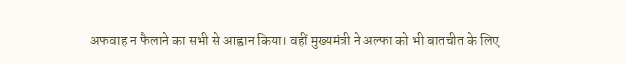अफवाह न फैलाने का सभी से आह्वान किया। वहीं मुख्यमंत्री ने अल्फा को भी बातचीत के लिए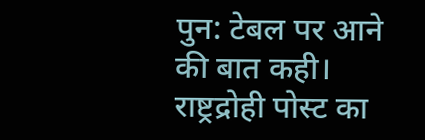पुन: टेबल पर आने की बात कही।
राष्ट्रद्रोही पोस्ट का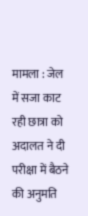मामला : जेल में सजा काट रही छात्रा को अदालत ने दी परीक्षा में बैठने की अनुमति